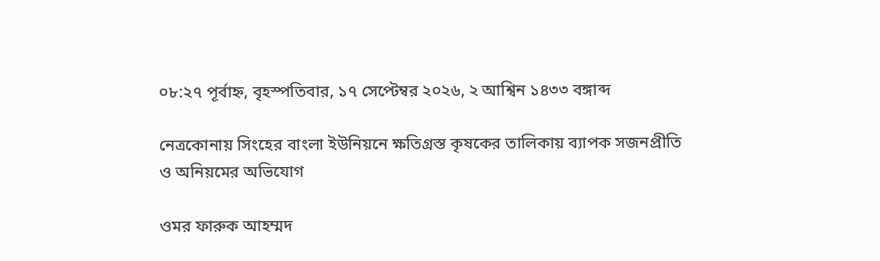০৮:২৭ পূর্বাহ্ন, বৃহস্পতিবার, ১৭ সেপ্টেম্বর ২০২৬, ২ আশ্বিন ১৪৩৩ বঙ্গাব্দ

নেত্রকোনায় সিংহের বাংলা ইউনিয়নে ক্ষতিগ্রস্ত কৃষকের তালিকায় ব্যাপক সজনপ্রীতি ও অনিয়মের অভিযোগ

ওমর ফারুক আহম্মদ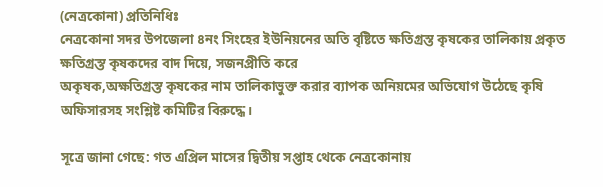(নেত্রকোনা) প্রতিনিধিঃ
নেত্রকোনা সদর উপজেলা ৪নং সিংহের ইউনিয়নের অতি বৃষ্টিতে ক্ষতিগ্রস্ত কৃষকের তালিকায় প্রকৃত ক্ষতিগ্রস্ত কৃষকদের বাদ দিয়ে, সজনপ্রীতি করে
অকৃষক,অক্ষতিগ্রস্ত কৃষকের নাম তালিকাভুক্ত করার ব্যাপক অনিয়মের অভিযোগ উঠেছে কৃষি অফিসারসহ সংশ্লিষ্ট কমিটির বিরুদ্ধে।

সূত্রে জানা গেছে: গত এপ্রিল মাসের দ্বিতীয় সপ্তাহ থেকে নেত্রকোনায়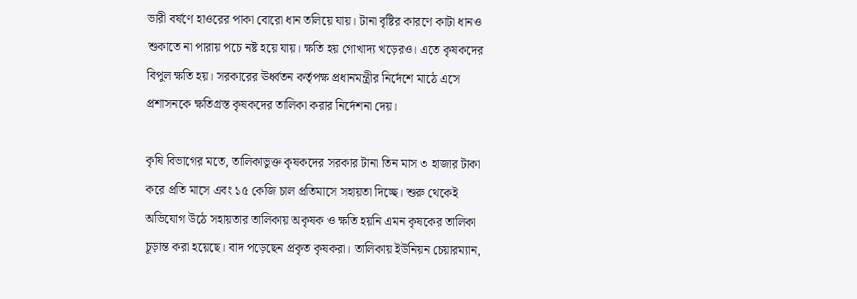ভারী বর্ষণে হাওরের পাকা বোরো ধান তলিয়ে যায়। টানা বৃষ্টির কারণে কাটা ধানও শুকাতে না পারায় পচে নষ্ট হয়ে যায়। ক্ষতি হয় গোখাদ্য খড়েরও। এতে কৃষকদের বিপুল ক্ষতি হয়। সরকারের ঊর্ধ্বতন কর্তৃপক্ষ প্রধানমন্ত্রীর নির্দেশে মাঠে এসে প্রশাসনকে ক্ষতিগ্রস্ত কৃষকদের তালিকা করার নির্দেশনা দেয়।

কৃষি বিভাগের মতে, তালিকাভুক্ত কৃষকদের সরকার টানা তিন মাস ৩ হাজার টাকা করে প্রতি মাসে এবং ১৫ কেজি চাল প্রতিমাসে সহায়তা দিচ্ছে। শুরু থেকেই অভিযোগ উঠে সহায়তার তালিকায় অকৃষক ও ক্ষতি হয়নি এমন কৃষকের তালিকা চূড়ান্ত করা হয়েছে। বাদ পড়েছেন প্রকৃত কৃষকরা। তালিকায় ইউনিয়ন চেয়ারম্যান,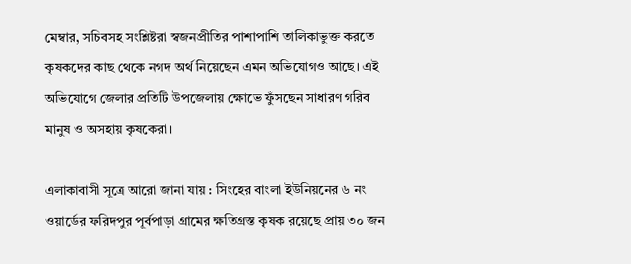মেম্বার, সচিবসহ সংশ্লিষ্টরা স্বজনপ্রীতির পাশাপাশি তালিকাভুক্ত করতে কৃষকদের কাছ থেকে নগদ অর্থ নিয়েছেন এমন অভিযোগও আছে। এই অভিযোগে জেলার প্রতিটি উপজেলায় ক্ষোভে ফুঁসছেন সাধারণ গরিব মানুষ ও অসহায় কৃষকেরা।

এলাকাবাসী সূত্রে আরো জানা যায় : সিংহের বাংলা ইউনিয়নের ৬ নং ওয়ার্ডের ফরিদপুর পূর্বপাড়া গ্রামের ক্ষতিগ্রস্ত কৃষক রয়েছে প্রায় ৩০ জন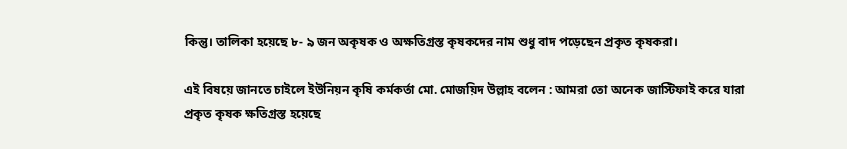কিন্তু। তালিকা হয়েছে ৮- ৯ জন অকৃষক ও অক্ষতিগ্রস্ত কৃষকদের নাম শুধু বাদ পড়েছেন প্রকৃত কৃষকরা।

এই বিষয়ে জানতে চাইলে ইউনিয়ন কৃষি কর্মকর্তা মো. মোজয়িদ উল্লাহ বলেন : আমরা তো অনেক জাস্টিফাই করে যারা প্রকৃত কৃষক ক্ষতিগ্রস্ত হয়েছে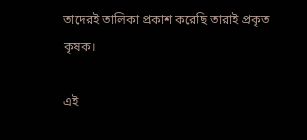তাদেরই তালিকা প্রকাশ করেছি তারাই প্রকৃত কৃষক।

এই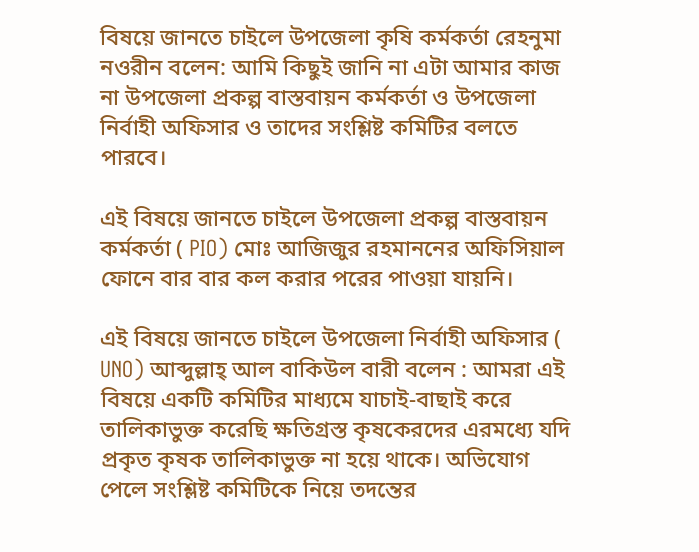বিষয়ে জানতে চাইলে উপজেলা কৃষি কর্মকর্তা রেহনুমা নওরীন বলেন: আমি কিছুই জানি না এটা আমার কাজ না উপজেলা প্রকল্প বাস্তবায়ন কর্মকর্তা ও উপজেলা নির্বাহী অফিসার ও তাদের সংশ্লিষ্ট কমিটির বলতে পারবে।

এই বিষয়ে জানতে চাইলে উপজেলা প্রকল্প বাস্তবায়ন কর্মকর্তা ( PIO) মোঃ আজিজুর রহমাননের অফিসিয়াল ফোনে বার বার কল করার পরের পাওয়া যায়নি।

এই বিষয়ে জানতে চাইলে উপজেলা নির্বাহী অফিসার ( UNO) আব্দুল্লাহ্ আল বাকিউল বারী বলেন : আমরা এই বিষয়ে একটি কমিটির মাধ্যমে যাচাই-বাছাই করে তালিকাভুক্ত করেছি ক্ষতিগ্রস্ত কৃষকেরদের এরমধ্যে যদি প্রকৃত কৃষক তালিকাভুক্ত না হয়ে থাকে। অভিযোগ পেলে সংশ্লিষ্ট কমিটিকে নিয়ে তদন্তের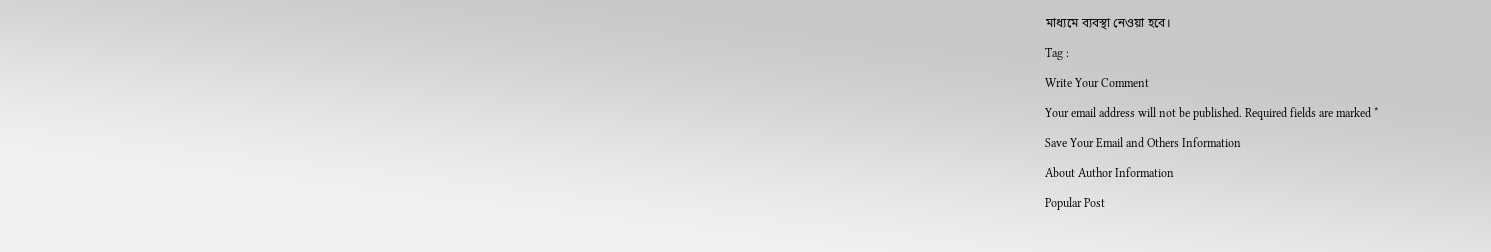মাধ্যমে ব্যবস্থা নেওয়া হবে।

Tag :

Write Your Comment

Your email address will not be published. Required fields are marked *

Save Your Email and Others Information

About Author Information

Popular Post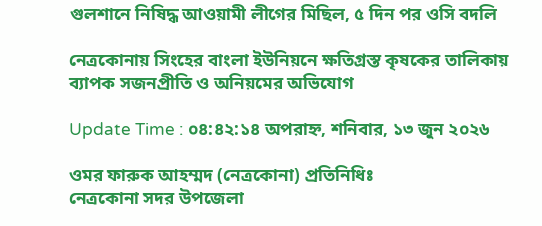গুলশানে নিষিদ্ধ আওয়ামী লীগের মিছিল, ৫ দিন পর ওসি বদলি

নেত্রকোনায় সিংহের বাংলা ইউনিয়নে ক্ষতিগ্রস্ত কৃষকের তালিকায় ব্যাপক সজনপ্রীতি ও অনিয়মের অভিযোগ

Update Time : ০৪:৪২:১৪ অপরাহ্ন, শনিবার, ১৩ জুন ২০২৬

ওমর ফারুক আহম্মদ (নেত্রকোনা) প্রতিনিধিঃ
নেত্রকোনা সদর উপজেলা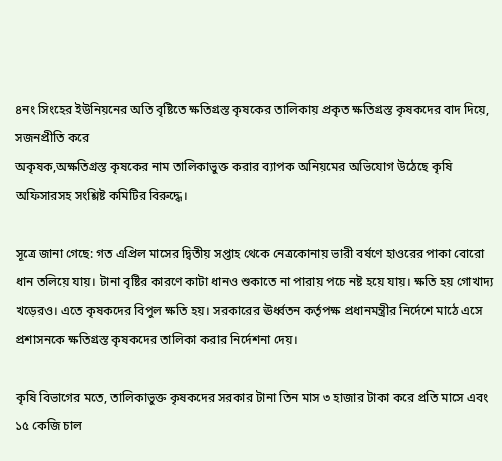৪নং সিংহের ইউনিয়নের অতি বৃষ্টিতে ক্ষতিগ্রস্ত কৃষকের তালিকায় প্রকৃত ক্ষতিগ্রস্ত কৃষকদের বাদ দিয়ে, সজনপ্রীতি করে
অকৃষক,অক্ষতিগ্রস্ত কৃষকের নাম তালিকাভুক্ত করার ব্যাপক অনিয়মের অভিযোগ উঠেছে কৃষি অফিসারসহ সংশ্লিষ্ট কমিটির বিরুদ্ধে।

সূত্রে জানা গেছে: গত এপ্রিল মাসের দ্বিতীয় সপ্তাহ থেকে নেত্রকোনায় ভারী বর্ষণে হাওরের পাকা বোরো ধান তলিয়ে যায়। টানা বৃষ্টির কারণে কাটা ধানও শুকাতে না পারায় পচে নষ্ট হয়ে যায়। ক্ষতি হয় গোখাদ্য খড়েরও। এতে কৃষকদের বিপুল ক্ষতি হয়। সরকারের ঊর্ধ্বতন কর্তৃপক্ষ প্রধানমন্ত্রীর নির্দেশে মাঠে এসে প্রশাসনকে ক্ষতিগ্রস্ত কৃষকদের তালিকা করার নির্দেশনা দেয়।

কৃষি বিভাগের মতে, তালিকাভুক্ত কৃষকদের সরকার টানা তিন মাস ৩ হাজার টাকা করে প্রতি মাসে এবং ১৫ কেজি চাল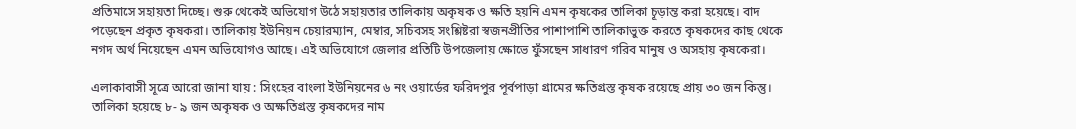প্রতিমাসে সহায়তা দিচ্ছে। শুরু থেকেই অভিযোগ উঠে সহায়তার তালিকায় অকৃষক ও ক্ষতি হয়নি এমন কৃষকের তালিকা চূড়ান্ত করা হয়েছে। বাদ পড়েছেন প্রকৃত কৃষকরা। তালিকায় ইউনিয়ন চেয়ারম্যান, মেম্বার, সচিবসহ সংশ্লিষ্টরা স্বজনপ্রীতির পাশাপাশি তালিকাভুক্ত করতে কৃষকদের কাছ থেকে নগদ অর্থ নিয়েছেন এমন অভিযোগও আছে। এই অভিযোগে জেলার প্রতিটি উপজেলায় ক্ষোভে ফুঁসছেন সাধারণ গরিব মানুষ ও অসহায় কৃষকেরা।

এলাকাবাসী সূত্রে আরো জানা যায় : সিংহের বাংলা ইউনিয়নের ৬ নং ওয়ার্ডের ফরিদপুর পূর্বপাড়া গ্রামের ক্ষতিগ্রস্ত কৃষক রয়েছে প্রায় ৩০ জন কিন্তু। তালিকা হয়েছে ৮- ৯ জন অকৃষক ও অক্ষতিগ্রস্ত কৃষকদের নাম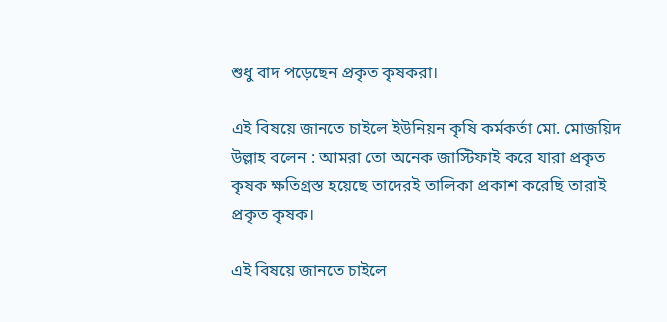শুধু বাদ পড়েছেন প্রকৃত কৃষকরা।

এই বিষয়ে জানতে চাইলে ইউনিয়ন কৃষি কর্মকর্তা মো. মোজয়িদ উল্লাহ বলেন : আমরা তো অনেক জাস্টিফাই করে যারা প্রকৃত কৃষক ক্ষতিগ্রস্ত হয়েছে তাদেরই তালিকা প্রকাশ করেছি তারাই প্রকৃত কৃষক।

এই বিষয়ে জানতে চাইলে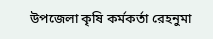উপজেলা কৃষি কর্মকর্তা রেহনুমা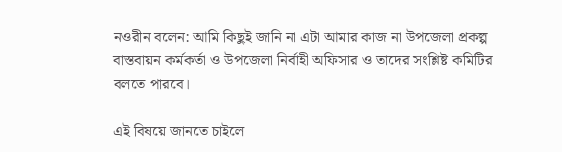নওরীন বলেন: আমি কিছুই জানি না এটা আমার কাজ না উপজেলা প্রকল্প বাস্তবায়ন কর্মকর্তা ও উপজেলা নির্বাহী অফিসার ও তাদের সংশ্লিষ্ট কমিটির বলতে পারবে।

এই বিষয়ে জানতে চাইলে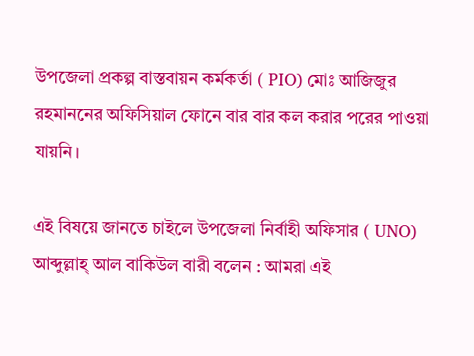উপজেলা প্রকল্প বাস্তবায়ন কর্মকর্তা ( PIO) মোঃ আজিজুর রহমাননের অফিসিয়াল ফোনে বার বার কল করার পরের পাওয়া যায়নি।

এই বিষয়ে জানতে চাইলে উপজেলা নির্বাহী অফিসার ( UNO) আব্দুল্লাহ্ আল বাকিউল বারী বলেন : আমরা এই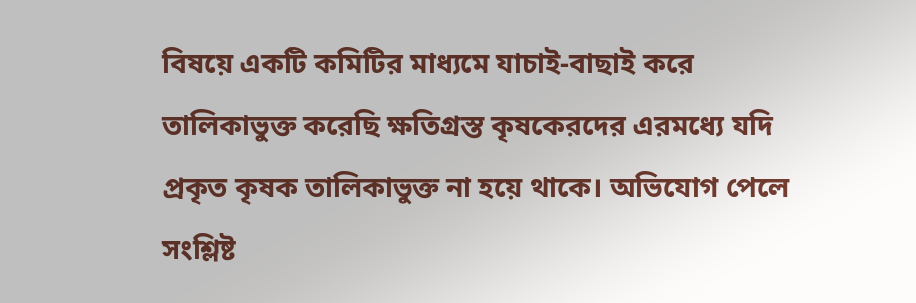বিষয়ে একটি কমিটির মাধ্যমে যাচাই-বাছাই করে তালিকাভুক্ত করেছি ক্ষতিগ্রস্ত কৃষকেরদের এরমধ্যে যদি প্রকৃত কৃষক তালিকাভুক্ত না হয়ে থাকে। অভিযোগ পেলে সংশ্লিষ্ট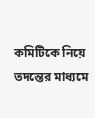কমিটিকে নিয়ে তদন্তের মাধ্যমে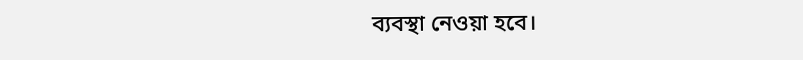ব্যবস্থা নেওয়া হবে।